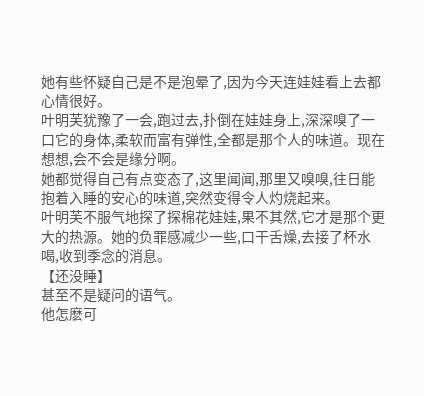她有些怀疑自己是不是泡晕了,因为今天连娃娃看上去都心情很好。
叶明芙犹豫了一会,跑过去,扑倒在娃娃身上,深深嗅了一口它的身体,柔软而富有弹性,全都是那个人的味道。现在想想,会不会是缘分啊。
她都觉得自己有点变态了,这里闻闻,那里又嗅嗅,往日能抱着入睡的安心的味道,突然变得令人灼烧起来。
叶明芙不服气地探了探棉花娃娃,果不其然,它才是那个更大的热源。她的负罪感减少一些,口干舌燥,去接了杯水喝,收到季念的消息。
【还没睡】
甚至不是疑问的语气。
他怎麽可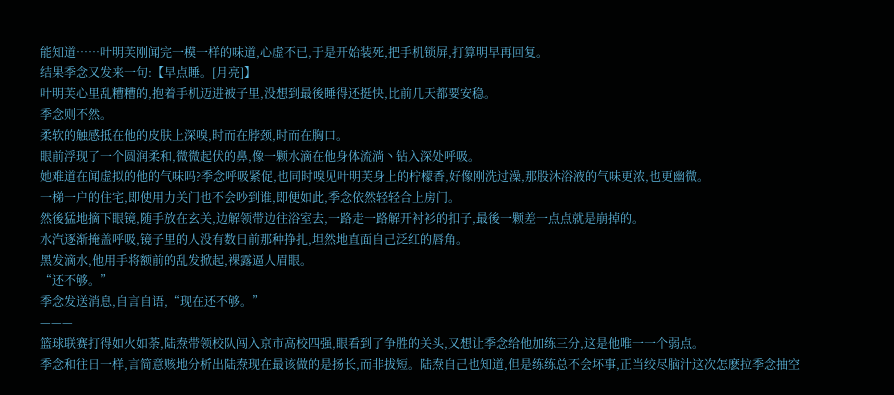能知道……叶明芙刚闻完一模一样的味道,心虚不已,于是开始装死,把手机锁屏,打算明早再回复。
结果季念又发来一句:【早点睡。[月亮]】
叶明芙心里乱糟糟的,抱着手机迈进被子里,没想到最後睡得还挺快,比前几天都要安稳。
季念则不然。
柔软的触感抵在他的皮肤上深嗅,时而在脖颈,时而在胸口。
眼前浮现了一个圆润柔和,微微起伏的鼻,像一颗水滴在他身体流淌丶钻入深处呼吸。
她难道在闻虚拟的他的气味吗?季念呼吸紧促,也同时嗅见叶明芙身上的柠檬香,好像刚洗过澡,那股沐浴液的气味更浓,也更幽微。
一梯一户的住宅,即使用力关门也不会吵到谁,即便如此,季念依然轻轻合上房门。
然後猛地摘下眼镜,随手放在玄关,边解领带边往浴室去,一路走一路解开衬衫的扣子,最後一颗差一点点就是崩掉的。
水汽逐渐掩盖呼吸,镜子里的人没有数日前那种挣扎,坦然地直面自己泛红的唇角。
黑发滴水,他用手将额前的乱发掀起,裸露逼人眉眼。
“还不够。”
季念发送消息,自言自语,“现在还不够。”
———
篮球联赛打得如火如荼,陆焘带领校队闯入京市高校四强,眼看到了争胜的关头,又想让季念给他加练三分,这是他唯一一个弱点。
季念和往日一样,言简意赅地分析出陆焘现在最该做的是扬长,而非拔短。陆焘自己也知道,但是练练总不会坏事,正当绞尽脑汁这次怎麽拉季念抽空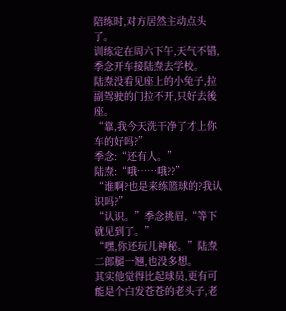陪练时,对方居然主动点头了。
训练定在周六下午,天气不错,季念开车接陆焘去学校。
陆焘没看见座上的小兔子,拉副驾驶的门拉不开,只好去後座。
“靠,我今天洗干净了才上你车的好吗?”
季念:“还有人。”
陆焘:“哦……哦??”
“谁啊?也是来练篮球的?我认识吗?”
“认识。”季念挑眉,“等下就见到了。”
“嘿,你还玩儿神秘。”陆焘二郎腿一翘,也没多想。
其实他觉得比起球员,更有可能是个白发苍苍的老头子,老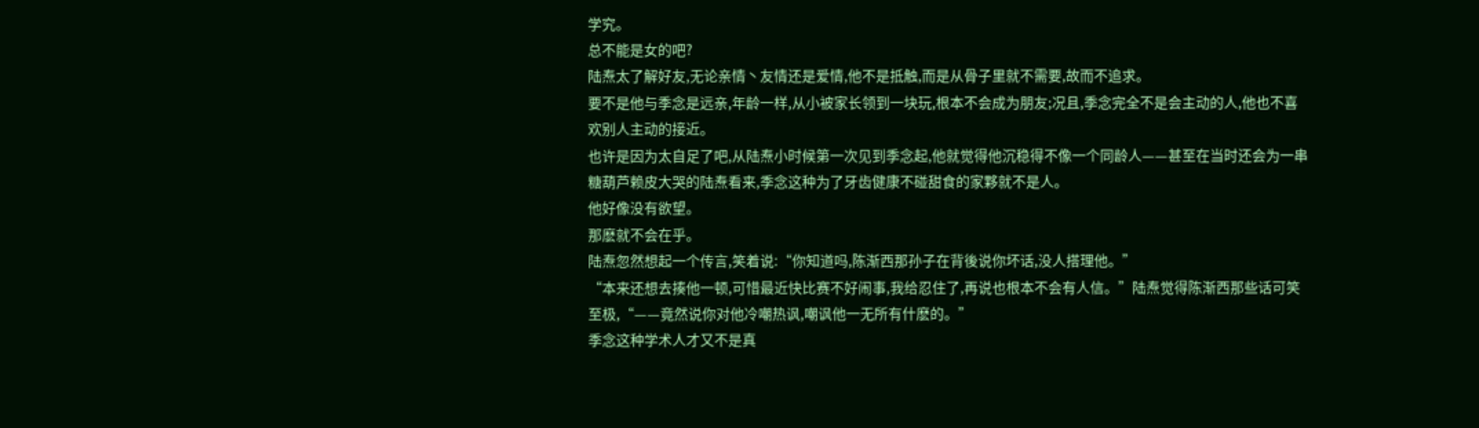学究。
总不能是女的吧?
陆焘太了解好友,无论亲情丶友情还是爱情,他不是抵触,而是从骨子里就不需要,故而不追求。
要不是他与季念是远亲,年龄一样,从小被家长领到一块玩,根本不会成为朋友;况且,季念完全不是会主动的人,他也不喜欢别人主动的接近。
也许是因为太自足了吧,从陆焘小时候第一次见到季念起,他就觉得他沉稳得不像一个同龄人——甚至在当时还会为一串糖葫芦赖皮大哭的陆焘看来,季念这种为了牙齿健康不碰甜食的家夥就不是人。
他好像没有欲望。
那麽就不会在乎。
陆焘忽然想起一个传言,笑着说:“你知道吗,陈渐西那孙子在背後说你坏话,没人搭理他。”
“本来还想去揍他一顿,可惜最近快比赛不好闹事,我给忍住了,再说也根本不会有人信。”陆焘觉得陈渐西那些话可笑至极,“——竟然说你对他冷嘲热讽,嘲讽他一无所有什麽的。”
季念这种学术人才又不是真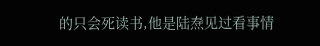的只会死读书,他是陆焘见过看事情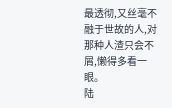最透彻,又丝毫不融于世故的人,对那种人渣只会不屑,懒得多看一眼。
陆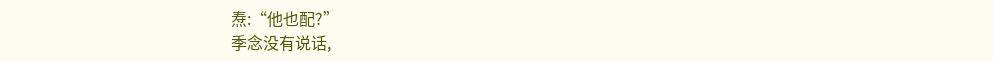焘:“他也配?”
季念没有说话,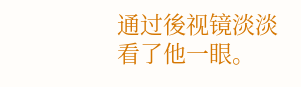通过後视镜淡淡看了他一眼。